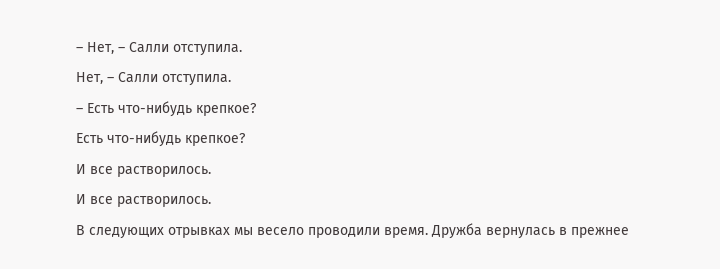– Нет, – Салли отступила.
Нет, – Салли отступила.
– Есть что-нибудь крепкое?
Есть что-нибудь крепкое?
И все растворилось.
И все растворилось.
В следующих отрывках мы весело проводили время. Дружба вернулась в прежнее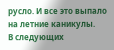русло. И все это выпало на летние каникулы.
В следующих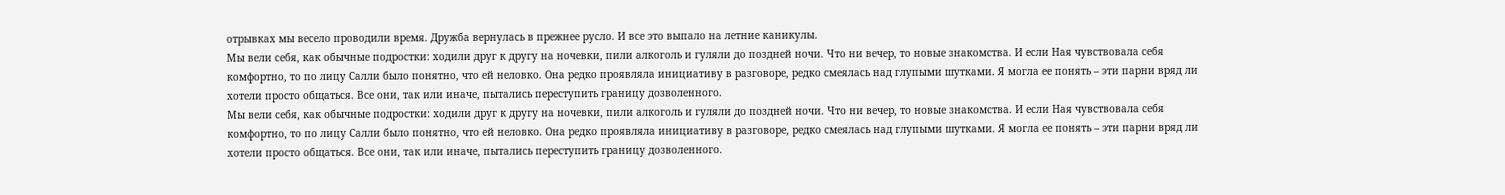отрывках мы весело проводили время. Дружба вернулась в прежнее русло. И все это выпало на летние каникулы.
Мы вели себя, как обычные подростки: ходили друг к другу на ночевки, пили алкоголь и гуляли до поздней ночи. Что ни вечер, то новые знакомства. И если Ная чувствовала себя комфортно, то по лицу Салли было понятно, что ей неловко. Она редко проявляла инициативу в разговоре, редко смеялась над глупыми шутками. Я могла ее понять – эти парни вряд ли хотели просто общаться. Все они, так или иначе, пытались переступить границу дозволенного.
Мы вели себя, как обычные подростки: ходили друг к другу на ночевки, пили алкоголь и гуляли до поздней ночи. Что ни вечер, то новые знакомства. И если Ная чувствовала себя комфортно, то по лицу Салли было понятно, что ей неловко. Она редко проявляла инициативу в разговоре, редко смеялась над глупыми шутками. Я могла ее понять – эти парни вряд ли хотели просто общаться. Все они, так или иначе, пытались переступить границу дозволенного.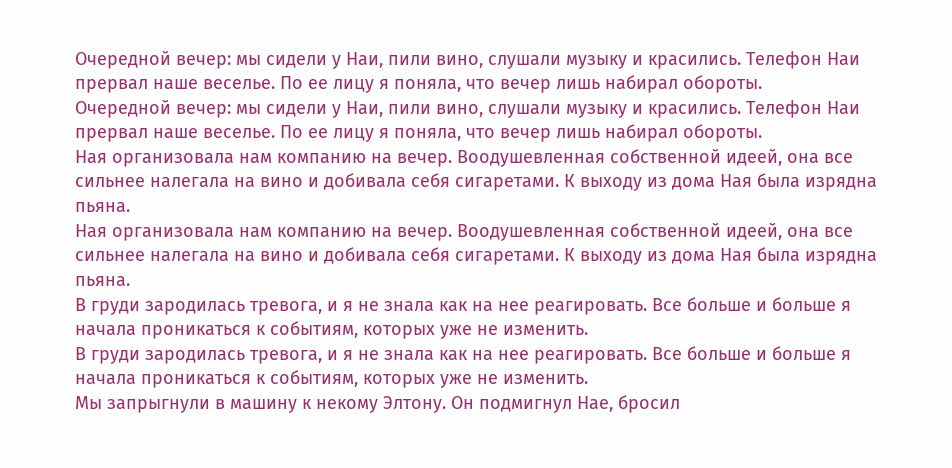Очередной вечер: мы сидели у Наи, пили вино, слушали музыку и красились. Телефон Наи прервал наше веселье. По ее лицу я поняла, что вечер лишь набирал обороты.
Очередной вечер: мы сидели у Наи, пили вино, слушали музыку и красились. Телефон Наи прервал наше веселье. По ее лицу я поняла, что вечер лишь набирал обороты.
Ная организовала нам компанию на вечер. Воодушевленная собственной идеей, она все сильнее налегала на вино и добивала себя сигаретами. К выходу из дома Ная была изрядна пьяна.
Ная организовала нам компанию на вечер. Воодушевленная собственной идеей, она все сильнее налегала на вино и добивала себя сигаретами. К выходу из дома Ная была изрядна пьяна.
В груди зародилась тревога, и я не знала как на нее реагировать. Все больше и больше я начала проникаться к событиям, которых уже не изменить.
В груди зародилась тревога, и я не знала как на нее реагировать. Все больше и больше я начала проникаться к событиям, которых уже не изменить.
Мы запрыгнули в машину к некому Элтону. Он подмигнул Нае, бросил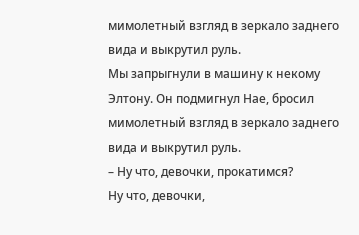мимолетный взгляд в зеркало заднего вида и выкрутил руль.
Мы запрыгнули в машину к некому Элтону. Он подмигнул Нае, бросил мимолетный взгляд в зеркало заднего вида и выкрутил руль.
– Ну что, девочки, прокатимся?
Ну что, девочки,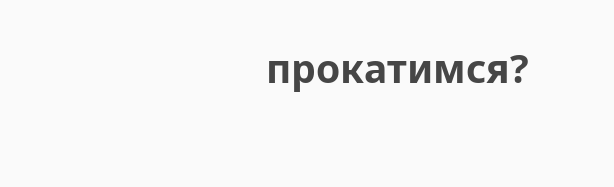прокатимся?